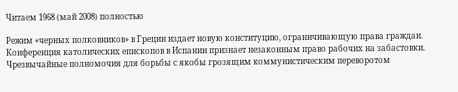Читаем 1968 (май 2008) полностью

Режим «черных полковников» в Греции издает новую конституцию, ограничивающую права граждан. Конференция католических епископов в Испании признает незаконным право рабочих на забастовки. Чрезвычайные полномочия для борьбы с якобы грозящим коммунистическим переворотом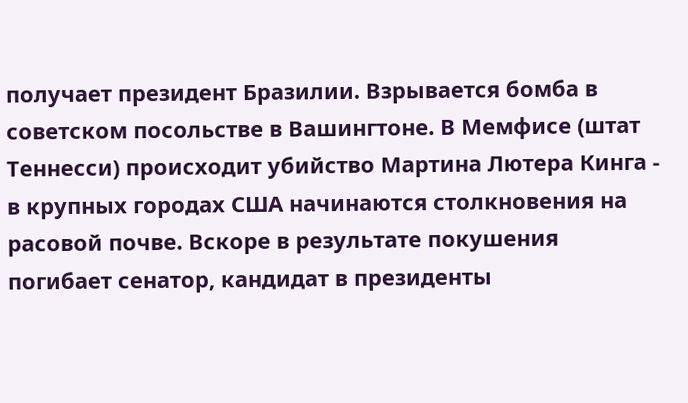получает президент Бразилии. Взрывается бомба в советском посольстве в Вашингтоне. В Мемфисе (штат Теннесси) происходит убийство Мартина Лютера Кинга - в крупных городах США начинаются столкновения на расовой почве. Вскоре в результате покушения погибает сенатор, кандидат в президенты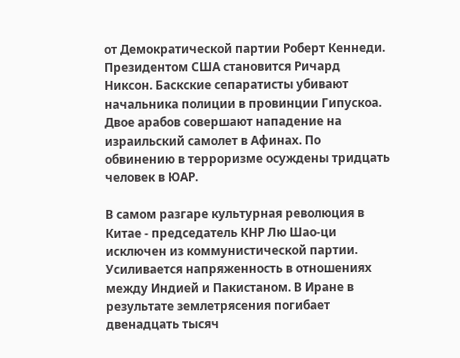от Демократической партии Роберт Кеннеди. Президентом США становится Ричард Никсон. Баскские сепаратисты убивают начальника полиции в провинции Гипускоа. Двое арабов совершают нападение на израильский самолет в Афинах. По обвинению в терроризме осуждены тридцать человек в ЮАР.

В самом разгаре культурная революция в Китае - председатель КНР Лю Шао-ци исключен из коммунистической партии. Усиливается напряженность в отношениях между Индией и Пакистаном. В Иране в результате землетрясения погибает двенадцать тысяч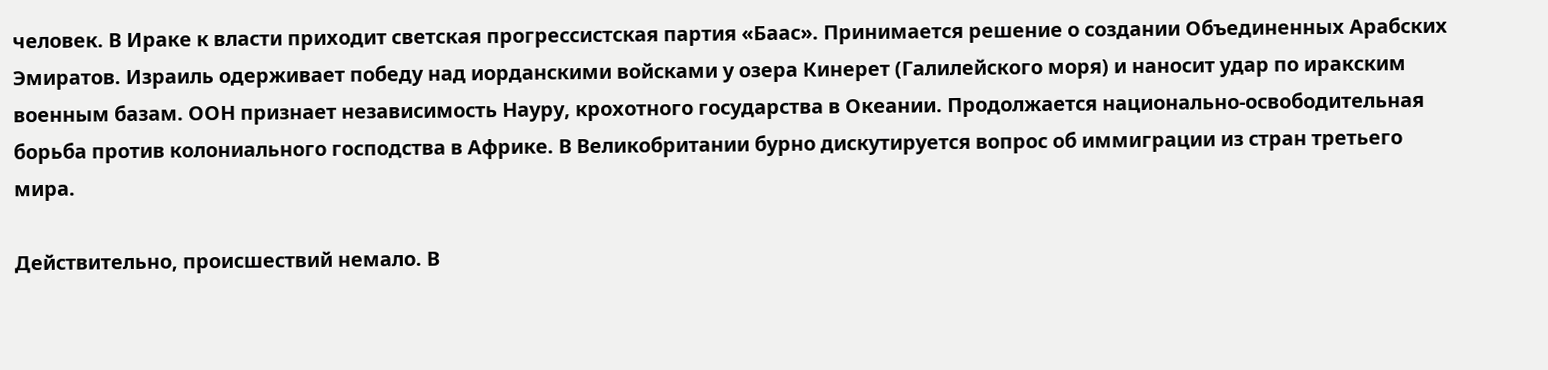человек. В Ираке к власти приходит светская прогрессистская партия «Баас». Принимается решение о создании Объединенных Арабских Эмиратов. Израиль одерживает победу над иорданскими войсками у озера Кинерет (Галилейского моря) и наносит удар по иракским военным базам. ООН признает независимость Науру, крохотного государства в Океании. Продолжается национально-освободительная борьба против колониального господства в Африке. В Великобритании бурно дискутируется вопрос об иммиграции из стран третьего мира.

Действительно, происшествий немало. В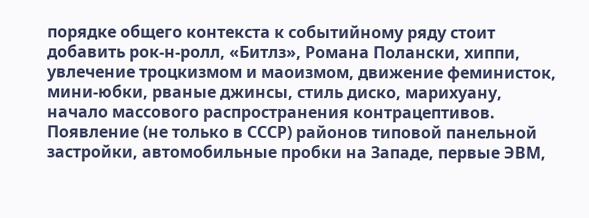порядке общего контекста к событийному ряду стоит добавить рок-н-ролл, «Битлз», Романа Полански, хиппи, увлечение троцкизмом и маоизмом, движение феминисток, мини-юбки, рваные джинсы, стиль диско, марихуану, начало массового распространения контрацептивов. Появление (не только в СССР) районов типовой панельной застройки, автомобильные пробки на Западе, первые ЭВМ,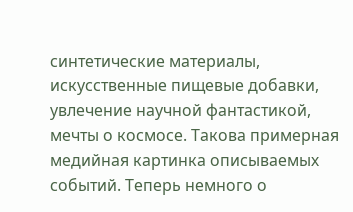синтетические материалы, искусственные пищевые добавки, увлечение научной фантастикой, мечты о космосе. Такова примерная медийная картинка описываемых событий. Теперь немного о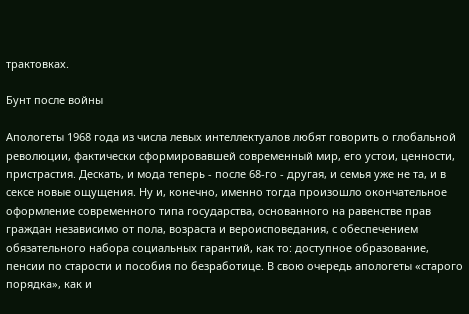трактовках.

Бунт после войны

Апологеты 1968 года из числа левых интеллектуалов любят говорить о глобальной революции, фактически сформировавшей современный мир, его устои, ценности, пристрастия. Дескать, и мода теперь - после 68-го - другая, и семья уже не та, и в сексе новые ощущения. Ну и, конечно, именно тогда произошло окончательное оформление современного типа государства, основанного на равенстве прав граждан независимо от пола, возраста и вероисповедания, с обеспечением обязательного набора социальных гарантий, как то: доступное образование, пенсии по старости и пособия по безработице. В свою очередь апологеты «старого порядка», как и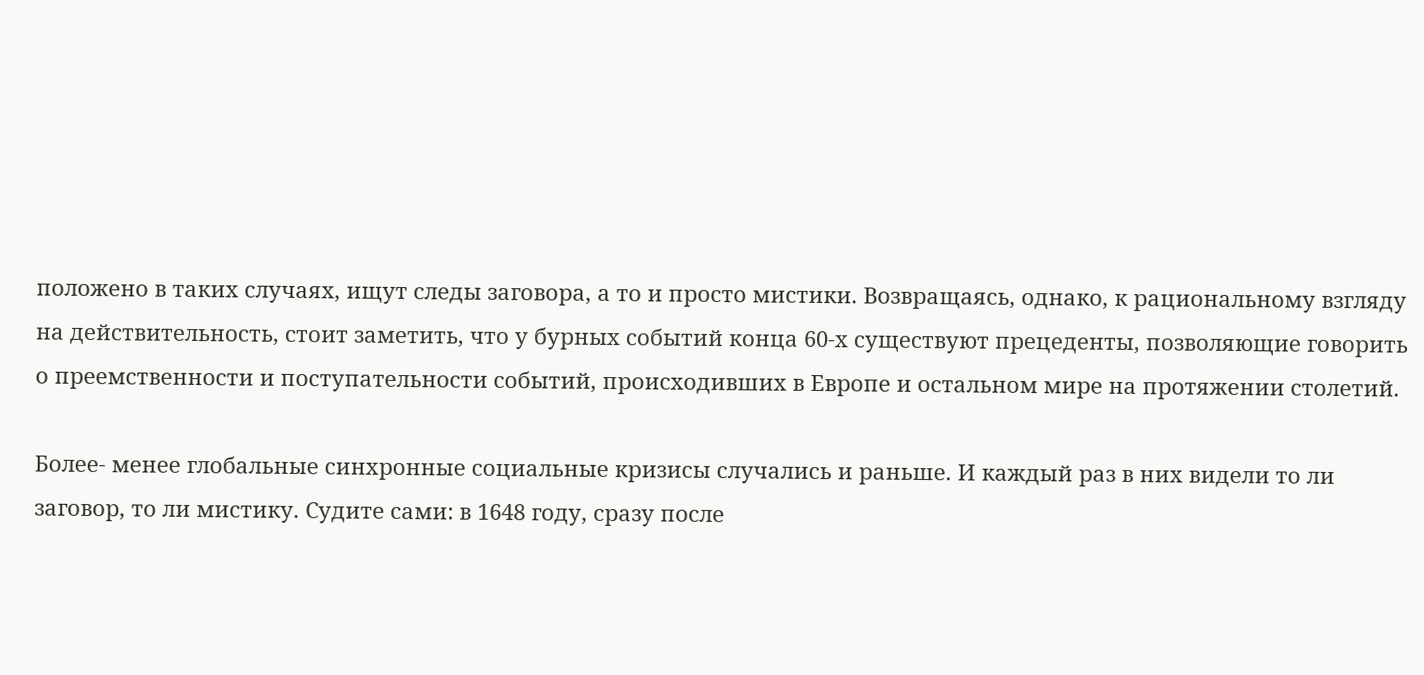положено в таких случаях, ищут следы заговора, а то и просто мистики. Возвращаясь, однако, к рациональному взгляду на действительность, стоит заметить, что у бурных событий конца 60-х существуют прецеденты, позволяющие говорить о преемственности и поступательности событий, происходивших в Европе и остальном мире на протяжении столетий.

Более- менее глобальные синхронные социальные кризисы случались и раньше. И каждый раз в них видели то ли заговор, то ли мистику. Судите сами: в 1648 году, сразу после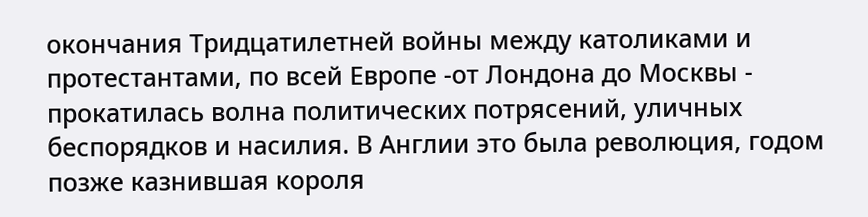окончания Тридцатилетней войны между католиками и протестантами, по всей Европе -от Лондона до Москвы - прокатилась волна политических потрясений, уличных беспорядков и насилия. В Англии это была революция, годом позже казнившая короля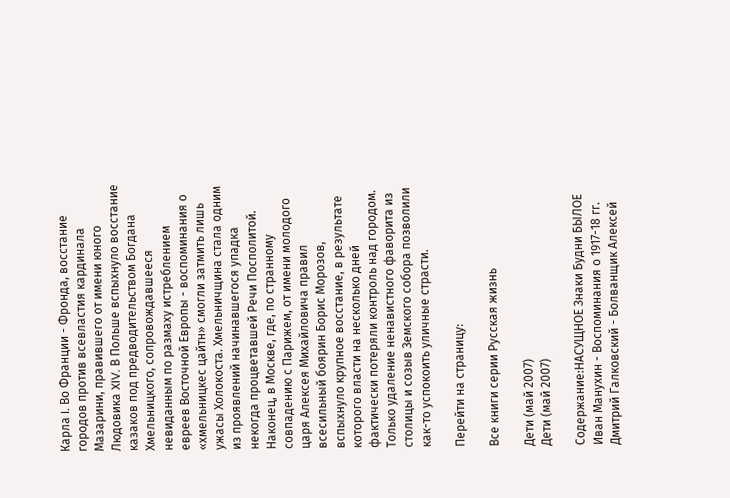Карла I. Во Франции - Фронда, восстание городов против всевластия кардинала Мазарини, правившего от имени юного Людовика XIV. В Польше вспыхнуло восстание казаков под предводительством Богдана Хмельницкого, сопровождавшееся невиданным по размаху истреблением евреев Восточной Европы - воспоминания о «хмельницкес цайтн» смогли затмить лишь ужасы Холокоста. Хмельничщина стала одним из проявлений начинавшегося упадка некогда процветавшей Речи Посполитой. Наконец, в Москве, где, по странному совпадению с Парижем, от имени молодого царя Алексея Михайловича правил всесильный боярин Борис Морозов, вспыхнуло крупное восстание, в результате которого власти на несколько дней фактически потеряли контроль над городом. Только удаление ненавистного фаворита из столицы и созыв Земского собора позволили как-то успокоить уличные страсти.

Перейти на страницу:

Все книги серии Русская жизнь

Дети (май 2007)
Дети (май 2007)

Содержание:НАСУЩНОЕ Знаки Будни БЫЛОЕ Иван Манухин - Воспоминания о 1917-18 гг. Дмитрий Галковский - Болванщик Алексей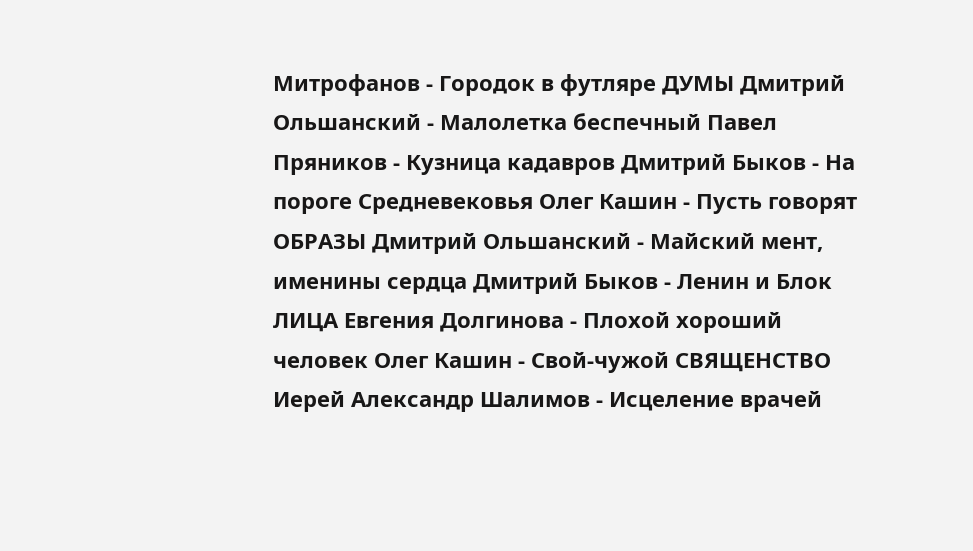Митрофанов - Городок в футляре ДУМЫ Дмитрий Ольшанский - Малолетка беспечный Павел Пряников - Кузница кадавров Дмитрий Быков - На пороге Средневековья Олег Кашин - Пусть говорят ОБРАЗЫ Дмитрий Ольшанский - Майский мент, именины сердца Дмитрий Быков - Ленин и Блок ЛИЦА Евгения Долгинова - Плохой хороший человек Олег Кашин - Свой-чужой СВЯЩЕНСТВО Иерей Александр Шалимов - Исцеление врачей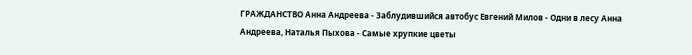ГРАЖДАНСТВО Анна Андреева - Заблудившийся автобус Евгений Милов - Одни в лесу Анна Андреева, Наталья Пыхова - Самые хрупкие цветы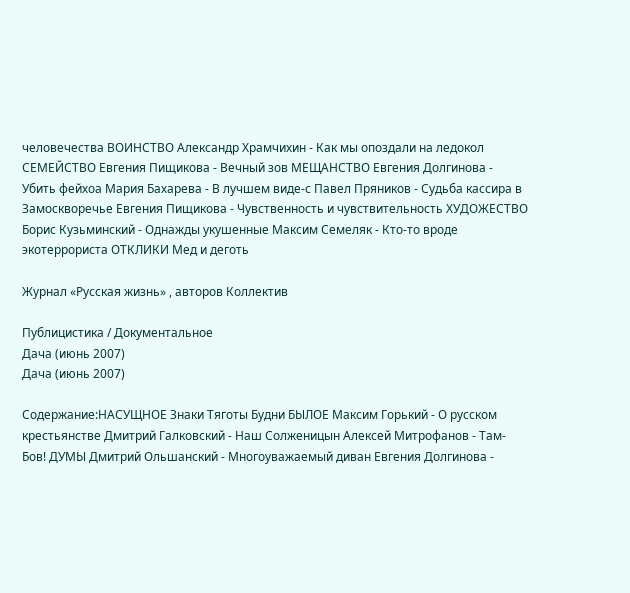человечества ВОИНСТВО Александр Храмчихин - Как мы опоздали на ледокол СЕМЕЙСТВО Евгения Пищикова - Вечный зов МЕЩАНСТВО Евгения Долгинова - Убить фейхоа Мария Бахарева - В лучшем виде-с Павел Пряников - Судьба кассира в Замоскворечье Евгения Пищикова - Чувственность и чувствительность ХУДОЖЕСТВО Борис Кузьминский - Однажды укушенные Максим Семеляк - Кто-то вроде экотеррориста ОТКЛИКИ Мед и деготь

Журнал «Русская жизнь» , авторов Коллектив

Публицистика / Документальное
Дача (июнь 2007)
Дача (июнь 2007)

Содержание:НАСУЩНОЕ Знаки Тяготы Будни БЫЛОЕ Максим Горький - О русском крестьянстве Дмитрий Галковский - Наш Солженицын Алексей Митрофанов - Там-Бов! ДУМЫ Дмитрий Ольшанский - Многоуважаемый диван Евгения Долгинова -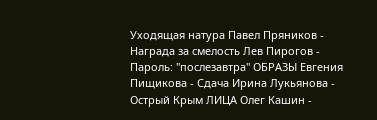Уходящая натура Павел Пряников - Награда за смелость Лев Пирогов - Пароль: "послезавтра" ОБРАЗЫ Евгения Пищикова - Сдача Ирина Лукьянова - Острый Крым ЛИЦА Олег Кашин -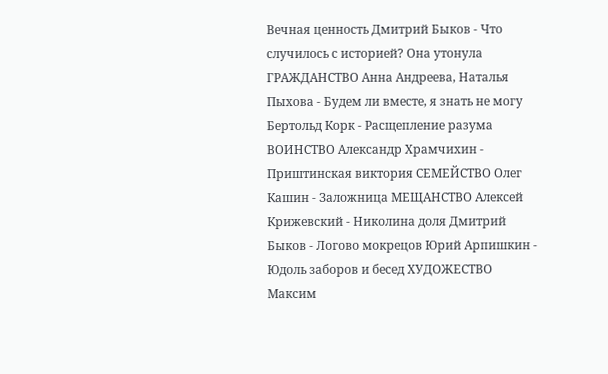Вечная ценность Дмитрий Быков - Что случилось с историей? Она утонула ГРАЖДАНСТВО Анна Андреева, Наталья Пыхова - Будем ли вместе, я знать не могу Бертольд Корк - Расщепление разума ВОИНСТВО Александр Храмчихин - Приштинская виктория СЕМЕЙСТВО Олег Кашин - Заложница МЕЩАНСТВО Алексей Крижевский - Николина доля Дмитрий Быков - Логово мокрецов Юрий Арпишкин - Юдоль заборов и бесед ХУДОЖЕСТВО Максим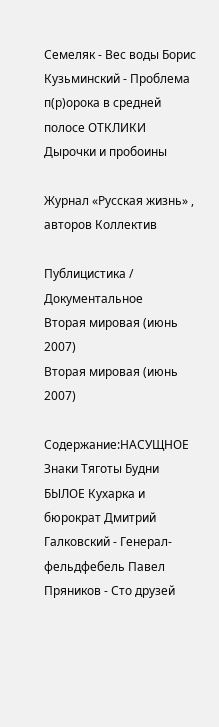Семеляк - Вес воды Борис Кузьминский - Проблема п(р)орока в средней полосе ОТКЛИКИ Дырочки и пробоины

Журнал «Русская жизнь» , авторов Коллектив

Публицистика / Документальное
Вторая мировая (июнь 2007)
Вторая мировая (июнь 2007)

Содержание:НАСУЩНОЕ Знаки Тяготы Будни БЫЛОЕ Кухарка и бюрократ Дмитрий Галковский - Генерал-фельдфебель Павел Пряников - Сто друзей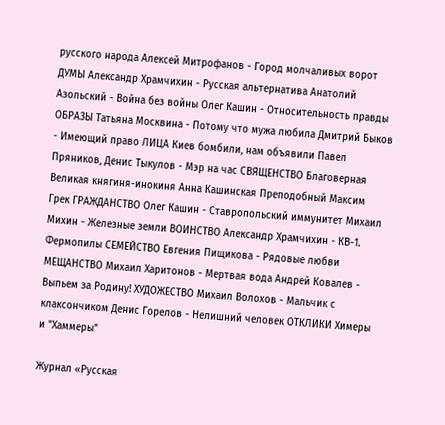русского народа Алексей Митрофанов - Город молчаливых ворот ДУМЫ Александр Храмчихин - Русская альтернатива Анатолий Азольский - Война без войны Олег Кашин - Относительность правды ОБРАЗЫ Татьяна Москвина - Потому что мужа любила Дмитрий Быков - Имеющий право ЛИЦА Киев бомбили, нам объявили Павел Пряников, Денис Тыкулов - Мэр на час СВЯЩЕНСТВО Благоверная Великая княгиня-инокиня Анна Кашинская Преподобный Максим Грек ГРАЖДАНСТВО Олег Кашин - Ставропольский иммунитет Михаил Михин - Железные земли ВОИНСТВО Александр Храмчихин - КВ-1. Фермопилы СЕМЕЙСТВО Евгения Пищикова - Рядовые любви МЕЩАНСТВО Михаил Харитонов - Мертвая вода Андрей Ковалев - Выпьем за Родину! ХУДОЖЕСТВО Михаил Волохов - Мальчик с клаксончиком Денис Горелов - Нелишний человек ОТКЛИКИ Химеры и "Хаммеры"

Журнал «Русская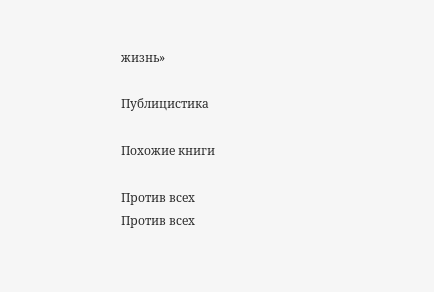жизнь»

Публицистика

Похожие книги

Против всех
Против всех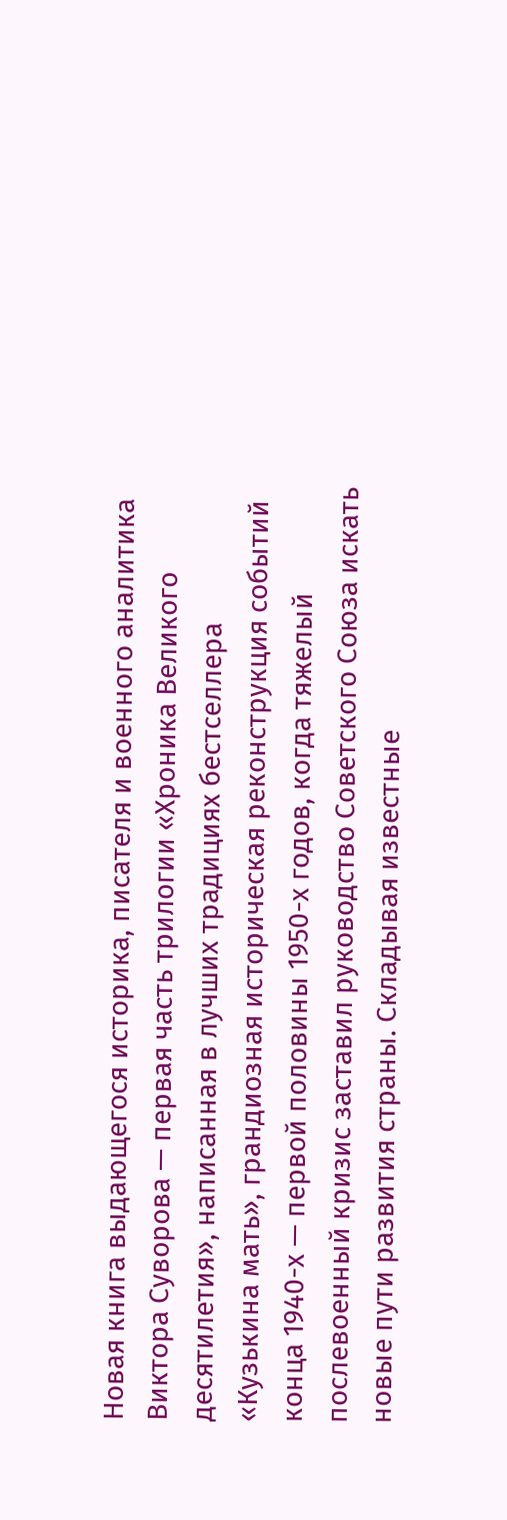Новая книга выдающегося историка, писателя и военного аналитика Виктора Суворова — первая часть трилогии «Хроника Великого десятилетия», написанная в лучших традициях бестселлера «Кузькина мать», грандиозная историческая реконструкция событий конца 1940-х — первой половины 1950-х годов, когда тяжелый послевоенный кризис заставил руководство Советского Союза искать новые пути развития страны. Складывая известные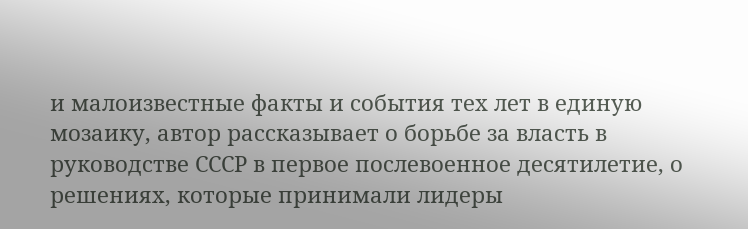и малоизвестные факты и события тех лет в единую мозаику, автор рассказывает о борьбе за власть в руководстве СССР в первое послевоенное десятилетие, о решениях, которые принимали лидеры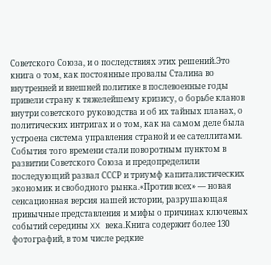Советского Союза, и о последствиях этих решений.Это книга о том, как постоянные провалы Сталина во внутренней и внешней политике в послевоенные годы привели страну к тяжелейшему кризису, о борьбе кланов внутри советского руководства и об их тайных планах, о политических интригах и о том, как на самом деле была устроена система управления страной и ее сателлитами. События того времени стали поворотным пунктом в развитии Советского Союза и предопределили последующий развал СССР и триумф капиталистических экономик и свободного рынка.«Против всех» — новая сенсационная версия нашей истории, разрушающая привычные представления и мифы о причинах ключевых событий середины XX века.Книга содержит более 130 фотографий, в том числе редкие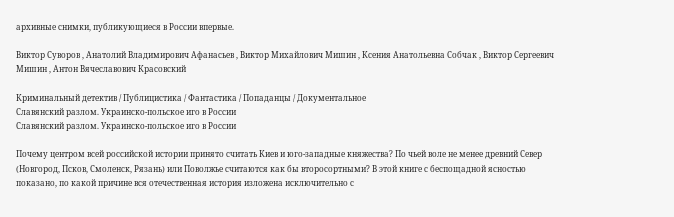архивные снимки, публикующиеся в России впервые.

Виктор Суворов , Анатолий Владимирович Афанасьев , Виктор Михайлович Мишин , Ксения Анатольевна Собчак , Виктор Сергеевич Мишин , Антон Вячеславович Красовский

Криминальный детектив / Публицистика / Фантастика / Попаданцы / Документальное
Славянский разлом. Украинско-польское иго в России
Славянский разлом. Украинско-польское иго в России

Почему центром всей российской истории принято считать Киев и юго-западные княжества? По чьей воле не менее древний Север (Новгород, Псков, Смоленск, Рязань) или Поволжье считаются как бы второсортными? В этой книге с беспощадной ясностью показано, по какой причине вся отечественная история изложена исключительно с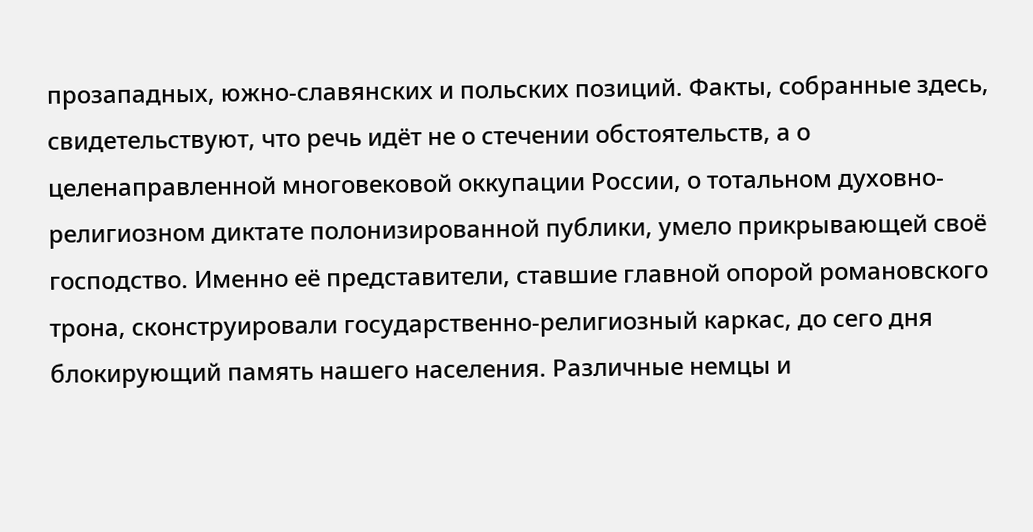прозападных, южно-славянских и польских позиций. Факты, собранные здесь, свидетельствуют, что речь идёт не о стечении обстоятельств, а о целенаправленной многовековой оккупации России, о тотальном духовно-религиозном диктате полонизированной публики, умело прикрывающей своё господство. Именно её представители, ставшие главной опорой романовского трона, сконструировали государственно-религиозный каркас, до сего дня блокирующий память нашего населения. Различные немцы и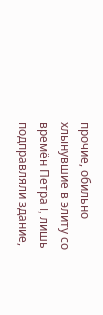прочие, обильно хлынувшие в элиту со времён Петра I, лишь подправляли здание,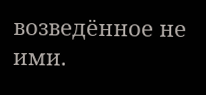возведённое не ими.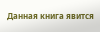Данная книга явится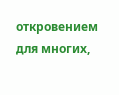откровением для многих,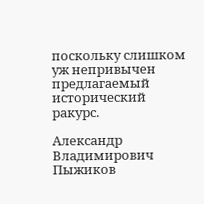поскольку слишком уж непривычен предлагаемый исторический ракурс.

Александр Владимирович Пыжиков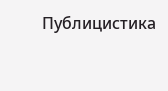Публицистика